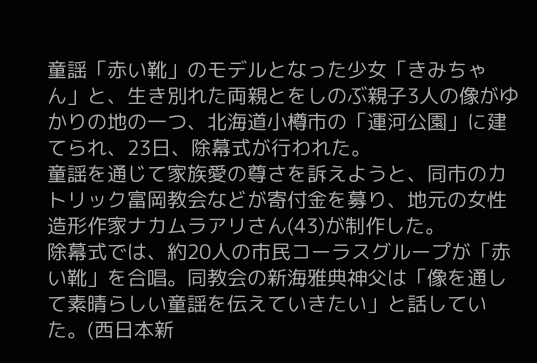童謡「赤い靴」のモデルとなった少女「きみちゃん」と、生き別れた両親とをしのぶ親子3人の像がゆかりの地の一つ、北海道小樽市の「運河公園」に建てられ、23日、除幕式が行われた。
童謡を通じて家族愛の尊さを訴えようと、同市のカトリック富岡教会などが寄付金を募り、地元の女性造形作家ナカムラアリさん(43)が制作した。
除幕式では、約20人の市民コーラスグループが「赤い靴」を合唱。同教会の新海雅典神父は「像を通して素晴らしい童謡を伝えていきたい」と話していた。(西日本新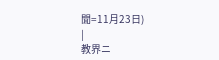聞=11月23日)
|
教界ニ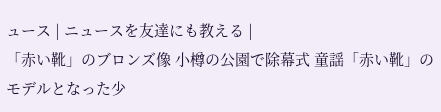ュース | ニュースを友達にも教える |
「赤い靴」のブロンズ像 小樽の公園で除幕式 童謡「赤い靴」のモデルとなった少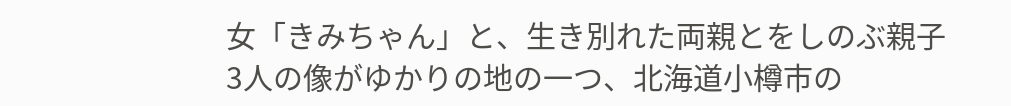女「きみちゃん」と、生き別れた両親とをしのぶ親子3人の像がゆかりの地の一つ、北海道小樽市の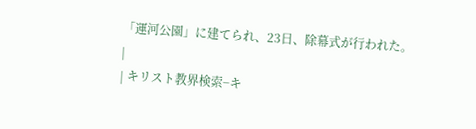「運河公園」に建てられ、23日、除幕式が行われた。
|
| キリスト教界検索−キ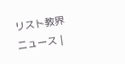リスト教界ニュース |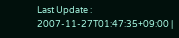Last Update : 2007-11-27T01:47:35+09:00 |